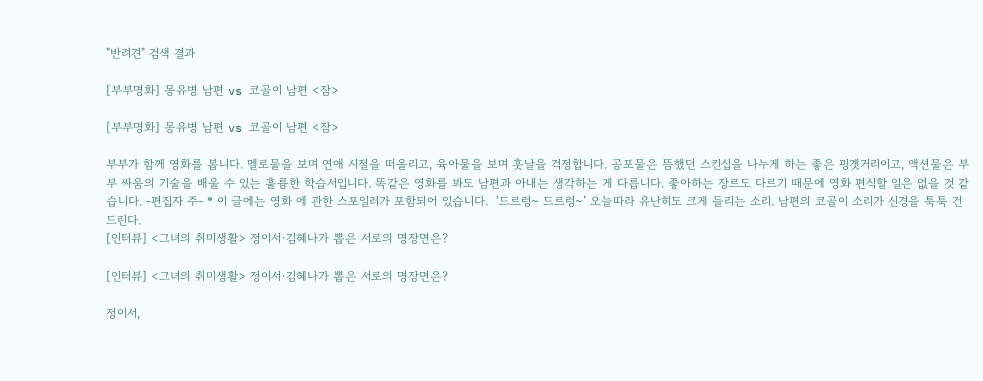"반려견" 검색 결과

[부부명화] 몽유병 남편 vs 코골이 남편 <잠>

[부부명화] 몽유병 남편 vs 코골이 남편 <잠>

부부가 함께 영화를 봅니다. 멜로물을 보며 연애 시절을 떠올리고, 육아물을 보며 훗날을 걱정합니다. 공포물은 뜸했던 스킨십을 나누게 하는 좋은 핑곗거리이고, 액션물은 부부 싸움의 기술을 배울 수 있는 훌륭한 학습서입니다. 똑같은 영화를 봐도 남편과 아내는 생각하는 게 다릅니다. 좋아하는 장르도 다르기 때문에 영화 편식할 일은 없을 것 같습니다. -편집자 주- * 이 글에는 영화 에 관한 스포일러가 포함되어 있습니다.  ‘드르렁~ 드르렁~’ 오늘따라 유난히도 크게 들리는 소리. 남편의 코골이 소리가 신경을 툭툭 건드린다.
[인터뷰] <그녀의 취미생활> 정이서·김혜나가 뽑은 서로의 명장면은?

[인터뷰] <그녀의 취미생활> 정이서·김혜나가 뽑은 서로의 명장면은?

정이서,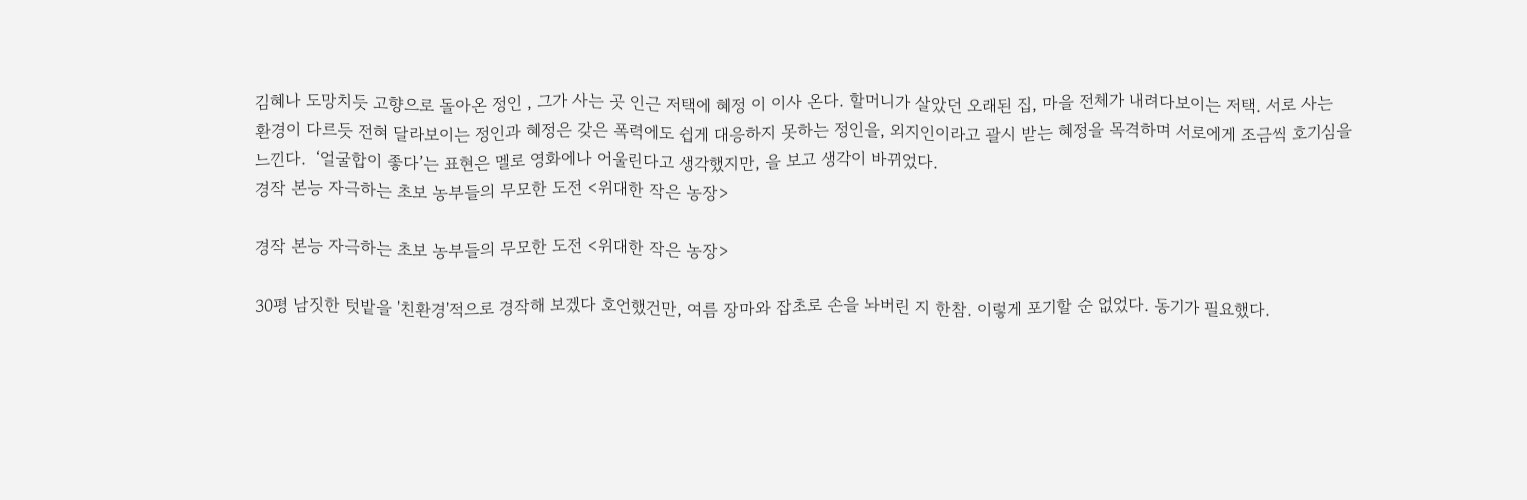김혜나 도망치듯 고향으로 돌아온 정인 , 그가 사는 곳 인근 저택에 혜정 이 이사 온다. 할머니가 살았던 오래된 집, 마을 전체가 내려다보이는 저택. 서로 사는 환경이 다르듯 전혀 달라보이는 정인과 혜정은 갖은 폭력에도 쉽게 대응하지 못하는 정인을, 외지인이라고 괄시 받는 혜정을 목격하며 서로에게 조금씩 호기심을 느낀다.  ‘얼굴합이 좋다’는 표현은 멜로 영화에나 어울린다고 생각했지만, 을 보고 생각이 바뀌었다.
경작 본능 자극하는 초보 농부들의 무모한 도전 <위대한 작은 농장>

경작 본능 자극하는 초보 농부들의 무모한 도전 <위대한 작은 농장>

30평 남짓한 텃밭을 '친환경'적으로 경작해 보겠다 호언했건만, 여름 장마와 잡초로 손을 놔버린 지 한참. 이렇게 포기할 순 없었다. 동기가 필요했다.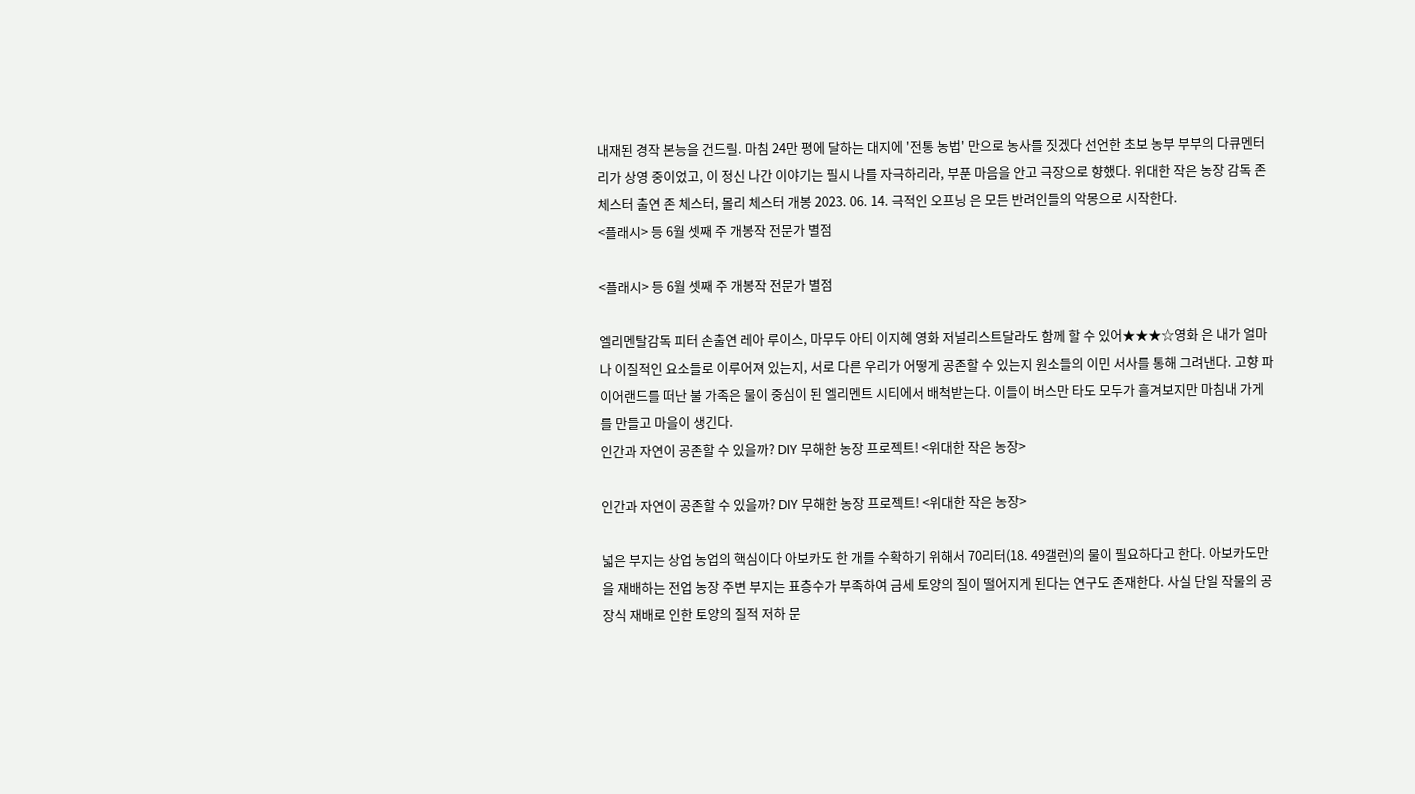내재된 경작 본능을 건드릴. 마침 24만 평에 달하는 대지에 '전통 농법' 만으로 농사를 짓겠다 선언한 초보 농부 부부의 다큐멘터리가 상영 중이었고, 이 정신 나간 이야기는 필시 나를 자극하리라, 부푼 마음을 안고 극장으로 향했다. 위대한 작은 농장 감독 존 체스터 출연 존 체스터, 몰리 체스터 개봉 2023. 06. 14. 극적인 오프닝 은 모든 반려인들의 악몽으로 시작한다.
<플래시> 등 6월 셋째 주 개봉작 전문가 별점

<플래시> 등 6월 셋째 주 개봉작 전문가 별점

엘리멘탈감독 피터 손출연 레아 루이스, 마무두 아티 이지혜 영화 저널리스트달라도 함께 할 수 있어★★★☆영화 은 내가 얼마나 이질적인 요소들로 이루어져 있는지, 서로 다른 우리가 어떻게 공존할 수 있는지 원소들의 이민 서사를 통해 그려낸다. 고향 파이어랜드를 떠난 불 가족은 물이 중심이 된 엘리멘트 시티에서 배척받는다. 이들이 버스만 타도 모두가 흘겨보지만 마침내 가게를 만들고 마을이 생긴다.
인간과 자연이 공존할 수 있을까? DIY 무해한 농장 프로젝트! <위대한 작은 농장>

인간과 자연이 공존할 수 있을까? DIY 무해한 농장 프로젝트! <위대한 작은 농장>

넓은 부지는 상업 농업의 핵심이다 아보카도 한 개를 수확하기 위해서 70리터(18. 49갤런)의 물이 필요하다고 한다. 아보카도만을 재배하는 전업 농장 주변 부지는 표층수가 부족하여 금세 토양의 질이 떨어지게 된다는 연구도 존재한다. 사실 단일 작물의 공장식 재배로 인한 토양의 질적 저하 문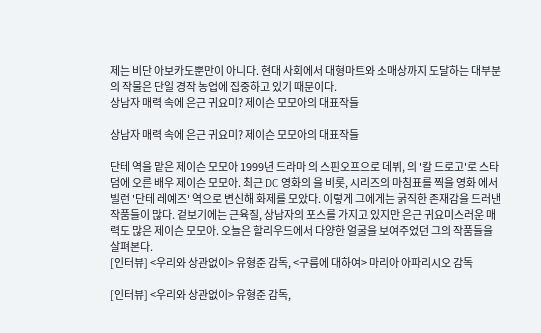제는 비단 아보카도뿐만이 아니다. 현대 사회에서 대형마트와 소매상까지 도달하는 대부분의 작물은 단일 경작 농업에 집중하고 있기 때문이다.
상남자 매력 속에 은근 귀요미? 제이슨 모모아의 대표작들

상남자 매력 속에 은근 귀요미? 제이슨 모모아의 대표작들

단테 역을 맡은 제이슨 모모아 1999년 드라마 의 스핀오프으로 데뷔, 의 '칼 드로고'로 스타덤에 오른 배우 제이슨 모모아. 최근 DC 영화의 을 비롯, 시리즈의 마침표를 찍을 영화 에서 빌런 '단테 레예즈' 역으로 변신해 화제를 모았다. 이렇게 그에게는 굵직한 존재감을 드러낸 작품들이 많다. 겉보기에는 근육질, 상남자의 포스를 가지고 있지만 은근 귀요미스러운 매력도 많은 제이슨 모모아. 오늘은 할리우드에서 다양한 얼굴을 보여주었던 그의 작품들을 살펴본다.
[인터뷰] <우리와 상관없이> 유형준 감독, <구름에 대하여> 마리아 아파리시오 감독

[인터뷰] <우리와 상관없이> 유형준 감독,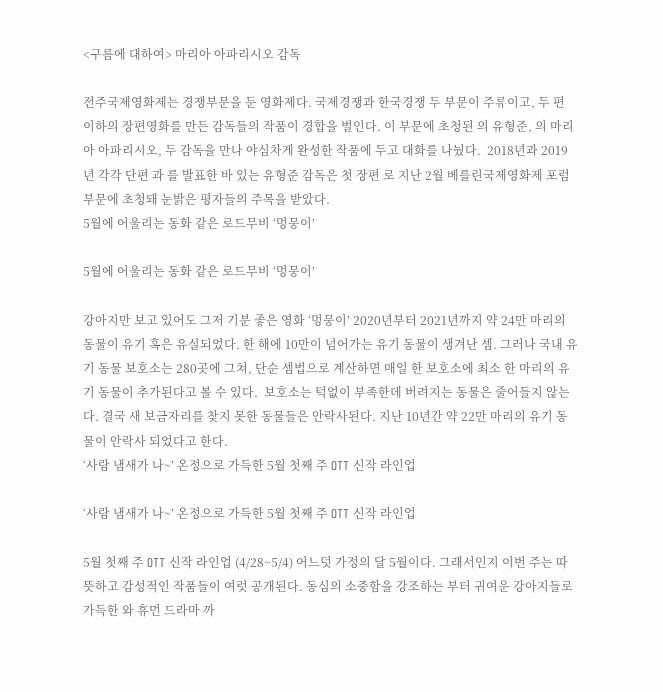<구름에 대하여> 마리아 아파리시오 감독

전주국제영화제는 경쟁부문을 둔 영화제다. 국제경쟁과 한국경쟁 두 부문이 주류이고, 두 편 이하의 장편영화를 만든 감독들의 작품이 경합을 벌인다. 이 부문에 초청된 의 유형준, 의 마리아 아파리시오, 두 감독을 만나 야심차게 완성한 작품에 두고 대화를 나눴다.  2018년과 2019년 각각 단편 과 를 발표한 바 있는 유형준 감독은 첫 장편 로 지난 2월 베를린국제영화제 포럼 부문에 초청돼 눈밝은 평자들의 주목을 받았다.
5월에 어울리는 동화 같은 로드무비 ‘멍뭉이’

5월에 어울리는 동화 같은 로드무비 ‘멍뭉이’

강아지만 보고 있어도 그저 기분 좋은 영화 ‘멍뭉이’ 2020년부터 2021년까지 약 24만 마리의 동물이 유기 혹은 유실되었다. 한 해에 10만이 넘어가는 유기 동물이 생겨난 셈. 그러나 국내 유기 동물 보호소는 280곳에 그쳐, 단순 셈법으로 계산하면 매일 한 보호소에 최소 한 마리의 유기 동물이 추가된다고 볼 수 있다.  보호소는 턱없이 부족한데 버려지는 동물은 줄어들지 않는다. 결국 새 보금자리를 찾지 못한 동물들은 안락사된다. 지난 10년간 약 22만 마리의 유기 동물이 안락사 되었다고 한다.
‘사람 냄새가 나~’ 온정으로 가득한 5월 첫째 주 OTT 신작 라인업

‘사람 냄새가 나~’ 온정으로 가득한 5월 첫째 주 OTT 신작 라인업

5월 첫째 주 OTT 신작 라인업 (4/28~5/4) 어느덧 가정의 달 5월이다. 그래서인지 이번 주는 따뜻하고 감성적인 작품들이 여럿 공개된다. 동심의 소중함을 강조하는 부터 귀여운 강아지들로 가득한 와 휴먼 드라마 까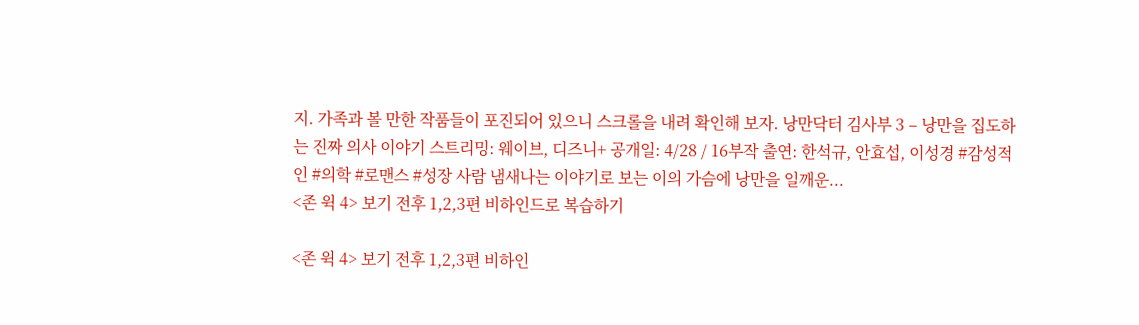지. 가족과 볼 만한 작품들이 포진되어 있으니 스크롤을 내려 확인해 보자. 낭만닥터 김사부 3 – 낭만을 집도하는 진짜 의사 이야기 스트리밍: 웨이브, 디즈니+ 공개일: 4/28 / 16부작 출연: 한석규, 안효섭, 이성경 #감성적인 #의학 #로맨스 #성장 사람 냄새나는 이야기로 보는 이의 가슴에 낭만을 일깨운...
<존 윅 4> 보기 전후 1,2,3편 비하인드로 복습하기

<존 윅 4> 보기 전후 1,2,3편 비하인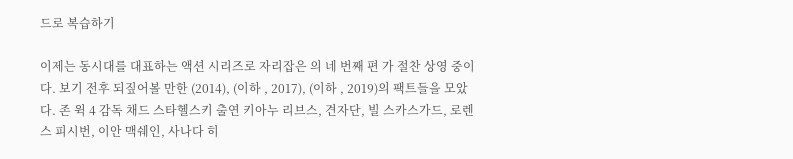드로 복습하기

이제는 동시대를 대표하는 액션 시리즈로 자리잡은 의 네 번째 편 가 절찬 상영 중이다. 보기 전후 되짚어볼 만한 (2014), (이하 , 2017), (이하 , 2019)의 팩트들을 모았다. 존 윅 4 감독 채드 스타헬스키 출연 키아누 리브스, 견자단, 빌 스카스가드, 로렌스 피시번, 이안 맥쉐인, 사나다 히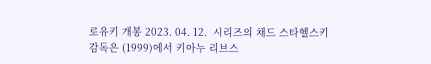로유키 개봉 2023. 04. 12.  시리즈의 채드 스타헬스키 감독은 (1999)에서 키아누 리브스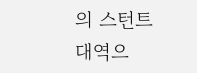의 스턴트 대역으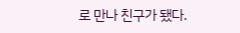로 만나 친구가 됐다.